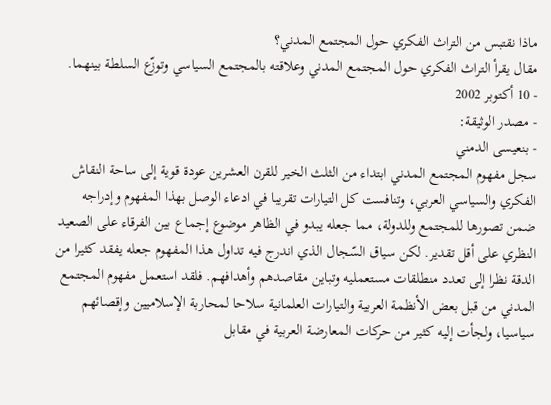ماذا نقتبس من التراث الفكري حول المجتمع المدني؟
مقال يقرأ التراث الفكري حول المجتمع المدني وعلاقته بالمجتمع السياسي وتوزّع السلطة بينهما.
- 10 أكتوبر 2002
- مصدر الوثيقة:
- بنعيسى الدمني
سجل مفهوم المجتمع المدني ابتداء من الثلث الخير للقرن العشرين عودة قوية إلى ساحة النقاش الفكري والسياسي العربي، وتنافست كل التيارات تقريبا في ادعاء الوصل بهذا المفهوم وإدراجه ضمن تصورها للمجتمع وللدولة، مما جعله يبدو في الظاهر موضوع إجماع بين الفرقاء على الصعيد النظري على أقل تقدير. لكن سياق السّجال الذي اندرج فيه تداول هذا المفهوم جعله يفقد كثيرا من الدقة نظرا إلى تعدد منطلقات مستعمليه وتباين مقاصدهم وأهدافهم. فلقد استعمل مفهوم المجتمع المدني من قبل بعض الأنظمة العربية والتيارات العلمانية سلاحا لمحاربة الإسلاميين وإقصائهم سياسيا، ولجأت إليه كثير من حركات المعارضة العربية في مقابل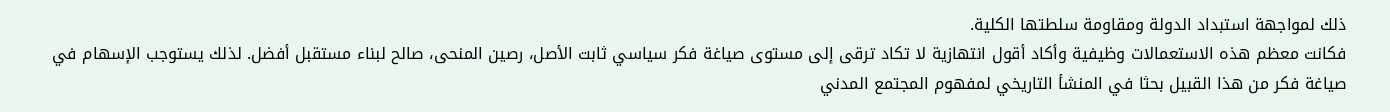ذلك لمواجهة استبداد الدولة ومقاومة سلطتها الكلية.
فكانت معظم هذه الاستعمالات وظيفية وأكاد أقول انتهازية لا تكاد ترقى إلى مستوى صياغة فكر سياسي ثابت الأصل، رصين المنحى، صالح لبناء مستقبل أفضل. لذلك يستوجب الإسهام في صياغة فكر من هذا القبيل بحثا في المنشأ التاريخي لمفهوم المجتمع المدني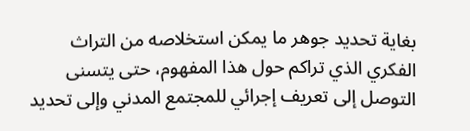بغاية تحديد جوهر ما يمكن استخلاصه من التراث الفكري الذي تراكم حول هذا المفهوم، حتى يتسنى التوصل إلى تعريف إجرائي للمجتمع المدني وإلى تحديد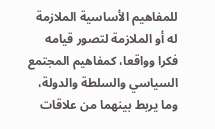للمفاهيم الأساسية الملازمة له أو الملازمة لتصور قيامه فكرا وواقعا، كمفاهيم المجتمع السياسي والسلطة والدولة، وما يربط بينهما من علاقات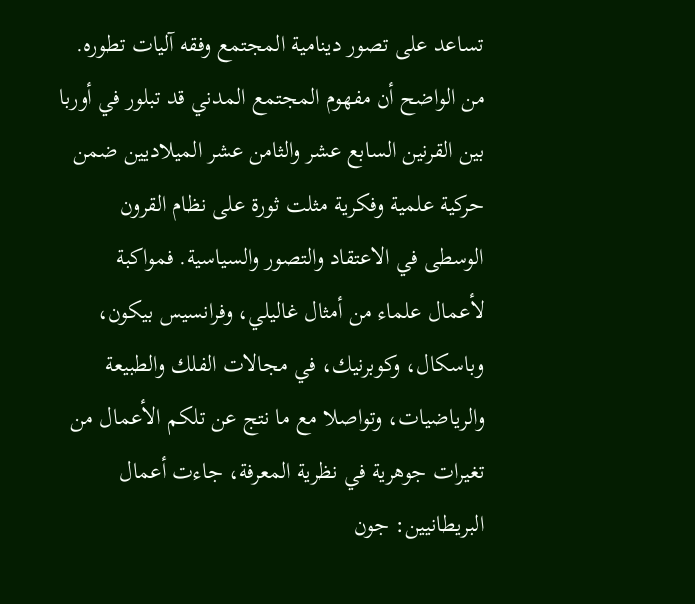تساعد على تصور دينامية المجتمع وفقه آليات تطوره.
من الواضح أن مفهوم المجتمع المدني قد تبلور في أوربا بين القرنين السابع عشر والثامن عشر الميلاديين ضمن حركية علمية وفكرية مثلت ثورة على نظام القرون الوسطى في الاعتقاد والتصور والسياسية. فمواكبة لأعمال علماء من أمثال غاليلي، وفرانسيس بيكون، وباسكال، وكوبرنيك، في مجالات الفلك والطبيعة والرياضيات، وتواصلا مع ما نتج عن تلكم الأعمال من تغيرات جوهرية في نظرية المعرفة، جاءت أعمال البريطانيين: جون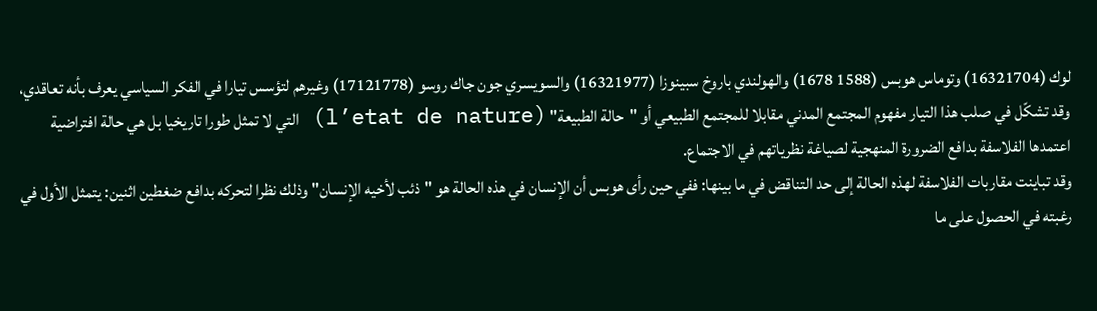لوك (16321704) وتوماس هوبس (1588 1678) والهولندي باروخ سبينوزا (16321977) والسويسري جون جاك روسو (17121778) وغيرهم لتؤسس تيارا في الفكر السياسي يعرف بأنه تعاقدي، وقد تشكّل في صلب هذا التيار مفهوم المجتمع المدني مقابلا للمجتمع الطبيعي أو "حالة الطبيعة" (l’etat de nature) التي لا تمثل طورا تاريخيا بل هي حالة افتراضية اعتمدها الفلاسفة بدافع الضرورة المنهجية لصياغة نظرياتهم في الاجتماع.
وقد تباينت مقاربات الفلاسفة لهذه الحالة إلى حد التناقض في ما بينها: ففي حين رأى هوبس أن الإنسان في هذه الحالة هو "ذئب لأخيه الإنسان" وذلك نظرا لتحركه بدافع ضغطين اثنين: يتمثل الأول في رغبته في الحصول على ما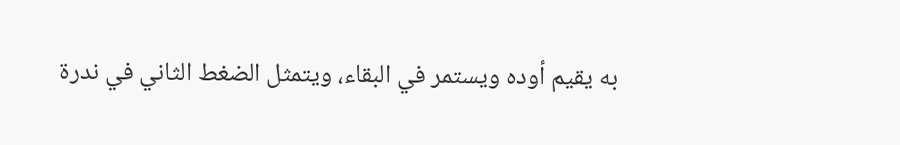به يقيم أوده ويستمر في البقاء، ويتمثل الضغط الثاني في ندرة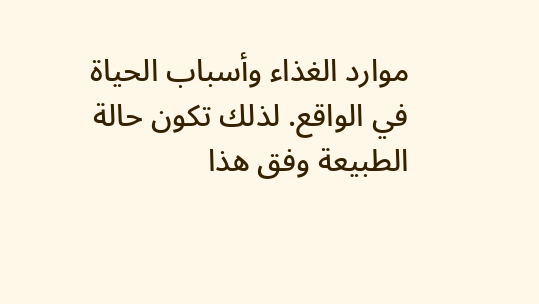موارد الغذاء وأسباب الحياة في الواقع. لذلك تكون حالة الطبيعة وفق هذا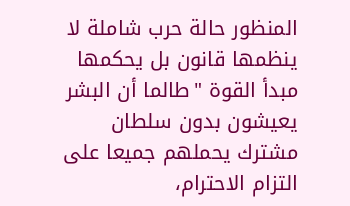المنظور حالة حرب شاملة لا ينظمها قانون بل يحكمها مبدأ القوة "طالما أن البشر يعيشون بدون سلطان مشترك يحملهم جميعا على التزام الاحترام،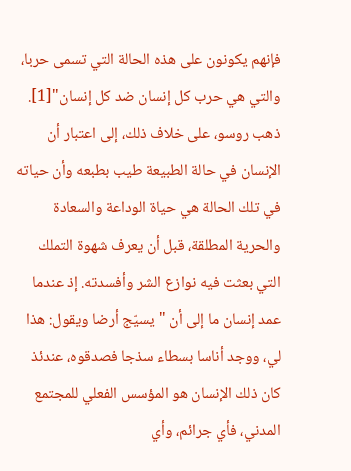فإنهم يكونون على هذه الحالة التي تسمى حربا، والتي هي حرب كل إنسان ضد كل إنسان"[1].
ذهب روسو، على خلاف ذلك، إلى اعتبار أن الإنسان في حالة الطبيعة طيب بطبعه وأن حياته في تلك الحالة هي حياة الوداعة والسعادة والحرية المطلقة، قبل أن يعرف شهوة التملك التي بعثت فيه نوازع الشر وأفسدته. إذ عندما عمد إنسان ما إلى أن "يسيّج أرضا ويقول: هذا لي، ووجد أناسا بسطاء سذجا فصدقوه، عندئذ كان ذلك الإنسان هو المؤسس الفعلي للمجتمع المدني، فأي جرائم، وأي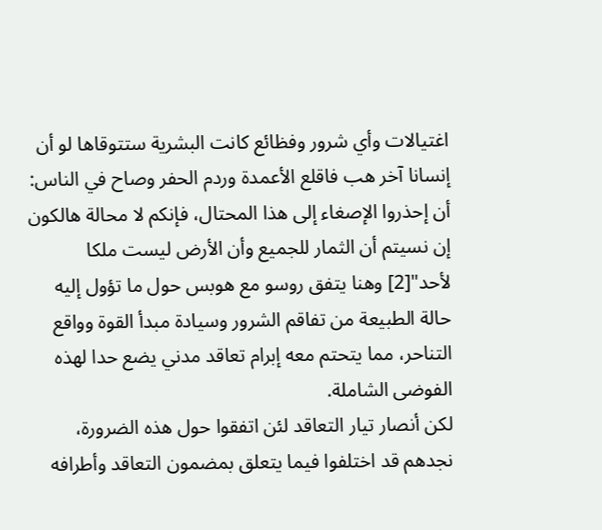اغتيالات وأي شرور وفظائع كانت البشرية ستتوقاها لو أن إنسانا آخر هب فاقلع الأعمدة وردم الحفر وصاح في الناس: أن إحذروا الإصغاء إلى هذا المحتال، فإنكم لا محالة هالكون إن نسيتم أن الثمار للجميع وأن الأرض ليست ملكا لأحد"[2] وهنا يتفق روسو مع هوبس حول ما تؤول إليه حالة الطبيعة من تفاقم الشرور وسيادة مبدأ القوة وواقع التناحر، مما يتحتم معه إبرام تعاقد مدني يضع حدا لهذه الفوضى الشاملة.
لكن أنصار تيار التعاقد لئن اتفقوا حول هذه الضرورة، نجدهم قد اختلفوا فيما يتعلق بمضمون التعاقد وأطرافه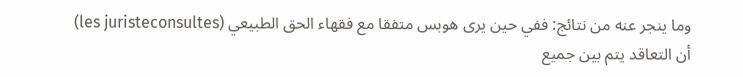وما ينجر عنه من نتائج: ففي حين يرى هوبس متفقا مع فقهاء الحق الطبيعي (les juristeconsultes) أن التعاقد يتم بين جميع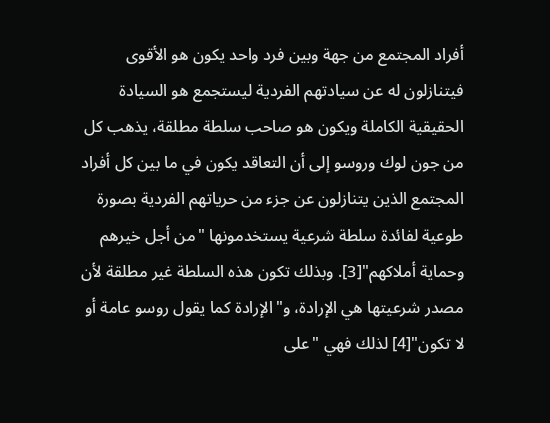أفراد المجتمع من جهة وبين فرد واحد يكون هو الأقوى فيتنازلون له عن سيادتهم الفردية ليستجمع هو السيادة الحقيقية الكاملة ويكون هو صاحب سلطة مطلقة، يذهب كل من جون لوك وروسو إلى أن التعاقد يكون في ما بين كل أفراد المجتمع الذين يتنازلون عن جزء من حرياتهم الفردية بصورة طوعية لفائدة سلطة شرعية يستخدمونها "من أجل خيرهم وحماية أملاكهم"[3]. وبذلك تكون هذه السلطة غير مطلقة لأن مصدر شرعيتها هي الإرادة، و"الإرادة كما يقول روسو عامة أو لا تكون"[4] لذلك فهي "على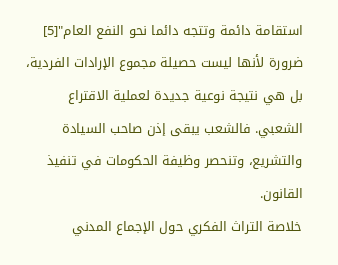استقامة دائمة وتتجه دائما نحو النفع العام"[5] ضرورة لأنها ليست حصيلة مجموع الإرادات الفردية، بل هي نتيجة نوعية جديدة لعملية الاقتراع الشعبي. فالشعب يبقى إذن صاحب السيادة والتشريع، وتنحصر وظيفة الحكومات في تنفيذ القانون.
خلاصة التراث الفكري حول الإجماع المدني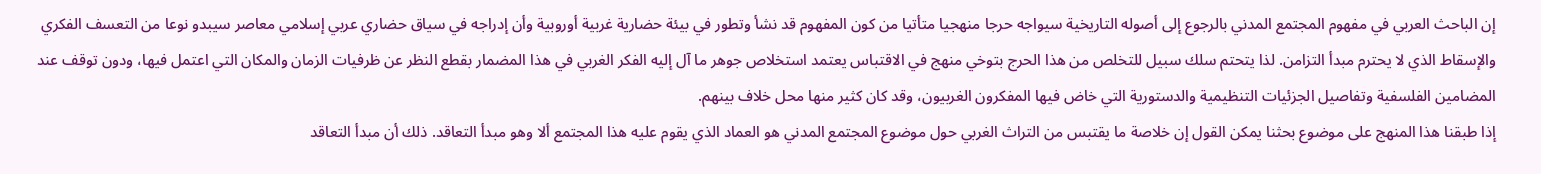إن الباحث العربي في مفهوم المجتمع المدني بالرجوع إلى أصوله التاريخية سيواجه حرجا منهجيا متأتيا من كون المفهوم قد نشأ وتطور في بيئة حضارية غربية أوروبية وأن إدراجه في سياق حضاري عربي إسلامي معاصر سيبدو نوعا من التعسف الفكري والإسقاط الذي لا يحترم مبدأ التزامن. لذا يتحتم سلك سبيل للتخلص من هذا الحرج بتوخي منهج في الاقتباس يعتمد استخلاص جوهر ما آل إليه الفكر الغربي في هذا المضمار بقطع النظر عن ظرفيات الزمان والمكان التي اعتمل فيها، ودون توقف عند المضامين الفلسفية وتفاصيل الجزئيات التنظيمية والدستورية التي خاض فيها المفكرون الغربيون، وقد كان كثير منها محل خلاف بينهم.
إذا طبقنا هذا المنهج على موضوع بحثنا يمكن القول إن خلاصة ما يقتبس من التراث الغربي حول موضوع المجتمع المدني هو العماد الذي يقوم عليه هذا المجتمع ألا وهو مبدأ التعاقد. ذلك أن مبدأ التعاقد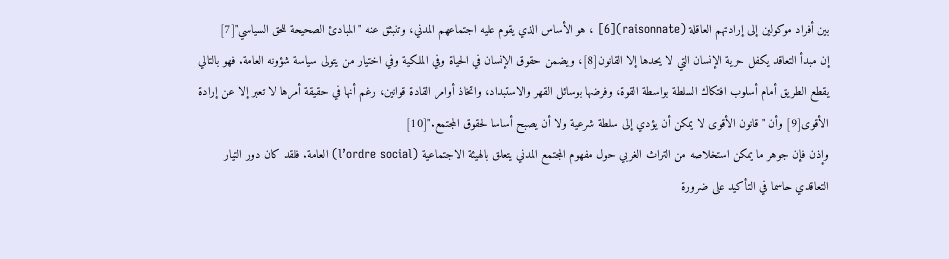بين أفراد موكولين إلى إرادتهم العاقلة (raisonnate)[6] ، هو الأساس الذي يقوم عليه اجتماعهم المدني، وتنبثق عنه "المبادئ الصحيحة للحق السياسي"[7]
إن مبدأ التعاقد يكفل حرية الإنسان التي لا يحدها إلا القانون[8]، ويضمن حقوق الإنسان في الحياة وفي الملكية وفي اختيار من يتولى سياسة شؤونه العامة. فهو بالتالي يقطع الطريق أمام أسلوب افتكاك السلطة بواسطة القوة، وفرضها بوسائل القهر والاستبداد، واتخاذ أوامر القادة قوانين، رغم أنها في حقيقة أمرها لا تعبر إلا عن إرادة الأقوى[9] وأن "قانون الأقوى لا يمكن أن يؤدي إلى سلطة شرعية ولا أن يصبح أساسا لحقوق المجتمع."[10]
وإذن فإن جوهر ما يمكن استخلاصه من التراث الغربي حول مفهوم المجتمع المدني يتعلق بالهيئة الاجتماعية (l’ordre social) العامة. فلقد كان دور التيار التعاقدي حاسما في التأكيد على ضرورة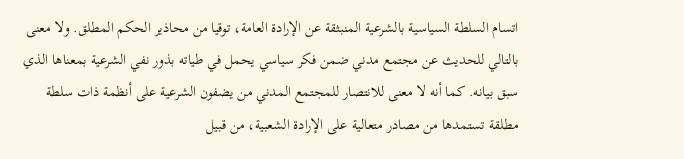اتسام السلطة السياسية بالشرعية المنبثقة عن الإرادة العامة، توقيا من محاذير الحكم المطلق. ولا معنى بالتالي للحديث عن مجتمع مدني ضمن فكر سياسي يحمل في طياته بذور نفي الشرعية بمعناها الذي سبق بيانه. كما أنه لا معنى للانتصار للمجتمع المدني من يضفون الشرعية على أنظمة ذات سلطة مطلقة تستمدها من مصادر متعالية على الإرادة الشعبية، من قبيل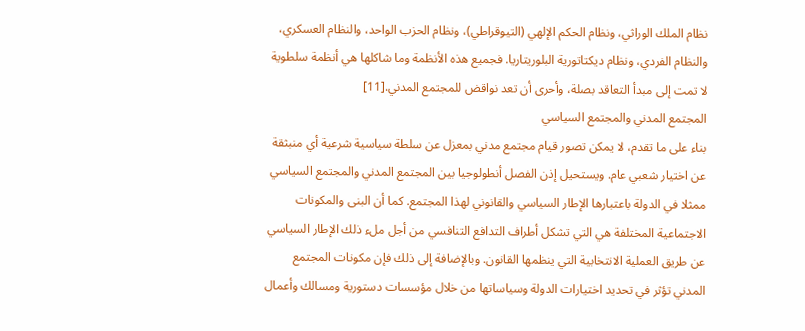نظام الملك الوراثي، ونظام الحكم الإلهي (التيوقراطي)، ونظام الحزب الواحد، والنظام العسكري، والنظام الفردي، ونظام ديكتاتورية البلوريتاريا. فجميع هذه الأنظمة وما شاكلها هي أنظمة سلطوية لا تمت إلى مبدأ التعاقد بصلة، وأحرى أن تعد نواقض للمجتمع المدني.[11]
المجتمع المدني والمجتمع السياسي
بناء على ما تقدم، لا يمكن تصور قيام مجتمع مدني بمعزل عن سلطة سياسية شرعية أي منبثقة عن اختيار شعبي عام. ويستحيل إذن الفصل أنطولوجيا بين المجتمع المدني والمجتمع السياسي ممثلا في الدولة باعتبارها الإطار السياسي والقانوني لهذا المجتمع. كما أن البنى والمكونات الاجتماعية المختلفة هي التي تشكل أطراف التدافع التنافسي من أجل ملء ذلك الإطار السياسي عن طريق العملية الانتخابية التي ينظمها القانون. وبالإضافة إلى ذلك فإن مكونات المجتمع المدني تؤثر في تحديد اختيارات الدولة وسياساتها من خلال مؤسسات دستورية ومسالك وأعمال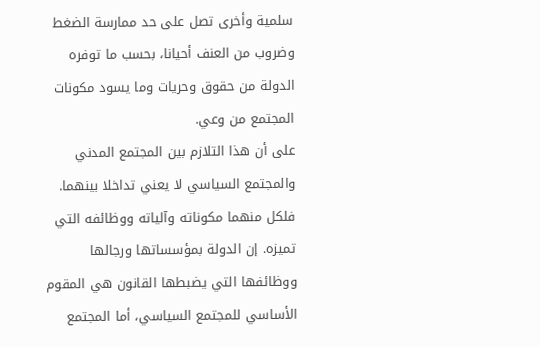سلمية وأخرى تصل على حد ممارسة الضغط وضروب من العنف أحيانا، بحسب ما توفره الدولة من حقوق وحريات وما يسود مكونات المجتمع من وعي.
على أن هذا التلازم بين المجتمع المدني والمجتمع السياسي لا يعني تداخلا بينهما. فلكل منهما مكوناته وآلياته ووظائفه التي تميزه. إن الدولة بمؤسساتها ورجالها ووظائفها التي يضبطها القانون هي المقوم الأساسي للمجتمع السياسي، أما المجتمع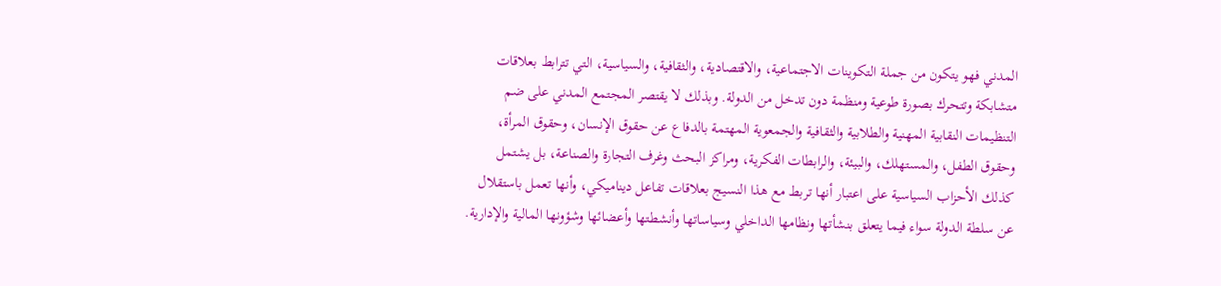المدني فهو يتكون من جملة التكوينات الاجتماعية، والاقتصادية، والثقافية، والسياسية، التي تترابط بعلاقات متشابكة وتتحرك بصورة طوعية ومنظمة دون تدخل من الدولة. وبذلك لا يقتصر المجتمع المدني على ضم التنظيمات النقابية المهنية والطلابية والثقافية والجمعوية المهتمة بالدفاع عن حقوق الإنسان، وحقوق المرأة، وحقوق الطفل، والمستهلك، والبيئة، والرابطات الفكرية، ومراكز البحث وغرف التجارة والصناعة، بل يشتمل كذلك الأحزاب السياسية على اعتبار أنها تربط مع هذا النسيج بعلاقات تفاعل ديناميكي، وأنها تعمل باستقلال عن سلطة الدولة سواء فيما يتعلق بنشأتها ونظامها الداخلي وسياساتها وأنشطتها وأعضائها وشؤونها المالية والإدارية.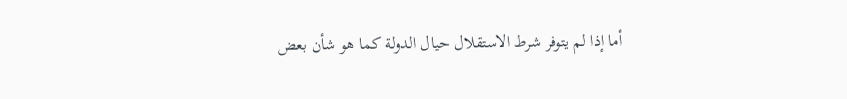أما إذا لم يتوفر شرط الاستقلال حيال الدولة كما هو شأن بعض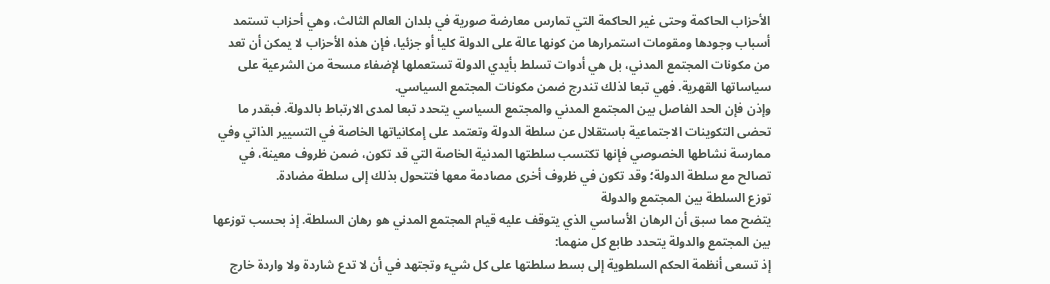الأحزاب الحاكمة وحتى غير الحاكمة التي تمارس معارضة صورية في بلدان العالم الثالث، وهي أحزاب تستمد أسباب وجودها ومقومات استمرارها من كونها عالة على الدولة كليا أو جزئيا، فإن هذه الأحزاب لا يمكن أن تعد من مكونات المجتمع المدني، بل هي أدوات تسلط بأيدي الدولة تستعملها لإضفاء مسحة من الشرعية على سياساتها القهرية. فهي تبعا لذلك تندرج ضمن مكونات المجتمع السياسي.
وإذن فإن الحد الفاصل بين المجتمع المدني والمجتمع السياسي يتحدد تبعا لمدى الارتباط بالدولة. فبقدر ما تحضى التكوينات الاجتماعية باستقلال عن سلطة الدولة وتعتمد على إمكانياتها الخاصة في التسيير الذاتي وفي ممارسة نشاطها الخصوصي فإنها تكتسب سلطتها المدنية الخاصة التي قد تكون، ضمن ظروف معينة، في تصالح مع سلطة الدولة؛ وقد تكون في ظروف أخرى مصادمة معها فتتحول بذلك إلى سلطة مضادة.
توزع السلطة بين المجتمع والدولة
يتضح مما سبق أن الرهان الأساسي الذي يتوقف عليه قيام المجتمع المدني هو رهان السلطة. إذ بحسب توزعها بين المجتمع والدولة يتحدد طابع كل منهما:
إذ تسعى أنظمة الحكم السلطوية إلى بسط سلطتها على كل شيء وتجتهد في أن لا تدع شاردة ولا واردة خارج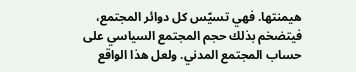هيمنتها. فهي تسيّس كل دوائر المجتمع، فيتضخم بذلك حجم المجتمع السياسي على حساب المجتمع المدني. ولعل هذا الواقع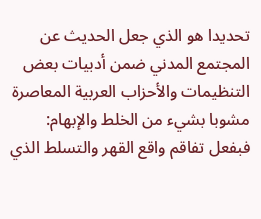تحديدا هو الذي جعل الحديث عن المجتمع المدني ضمن أدبيات بعض التنظيمات والأحزاب العربية المعاصرة مشوبا بشيء من الخلط والإبهام: فبفعل تفاقم واقع القهر والتسلط الذي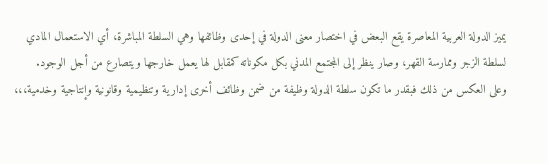يميز الدولة العربية المعاصرة يقع البعض في اختصار معنى الدولة في إحدى وظائفها وهي السلطة المباشرة، أي الاستعمال المادي لسلطة الزجر وممارسة القهر، وصار ينظر إلى المجتمع المدني بكل مكوناته كمقابل لها يعمل خارجها ويتصارع من أجل الوجود.
وعلى العكس من ذلك فبقدر ما تكون سلطة الدولة وظيفة من ضمن وظائف أخرى إدارية وتنظيمية وقانونية وإنتاجية وخدمية،،،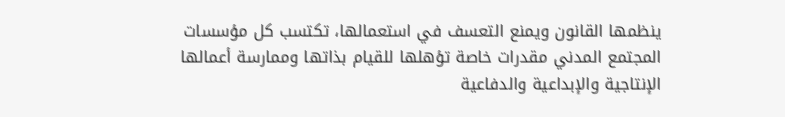ينظمها القانون ويمنع التعسف في استعمالها، تكتسب كل مؤسسات المجتمع المدني مقدرات خاصة تؤهلها للقيام بذاتها وممارسة أعمالها الإنتاجية والإبداعية والدفاعية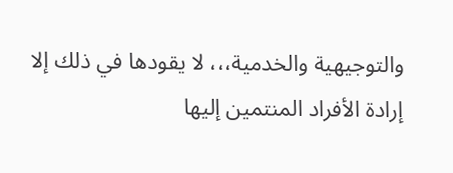والتوجيهية والخدمية،،، لا يقودها في ذلك إلا إرادة الأفراد المنتمين إليها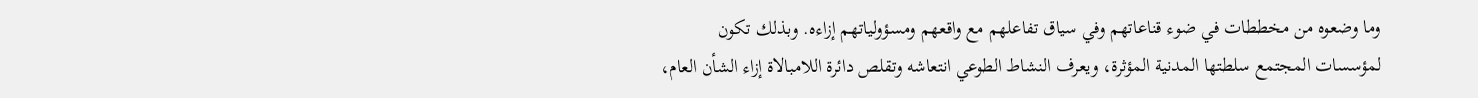وما وضعوه من مخططات في ضوء قناعاتهم وفي سياق تفاعلهم مع واقعهم ومسؤولياتهم إزاءه. وبذلك تكون لمؤسسات المجتمع سلطتها المدنية المؤثرة، ويعرف النشاط الطوعي انتعاشه وتقلص دائرة اللامبالاة إزاء الشأن العام،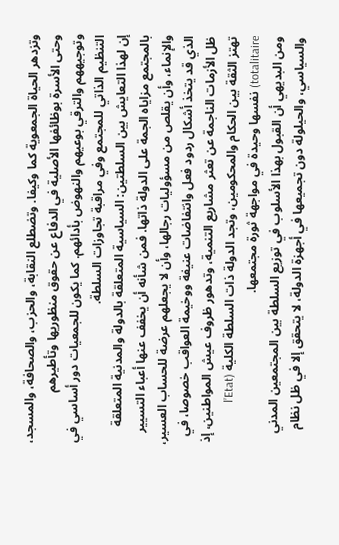وتزدهر الحياة الجمعوية كما وكيفا. وتضطلع النقابة، والحزب، والصحافة، والمسجد، وحتى الأسرة بوظائفها الأصلية في الدفاع عن حقوق منظوريها وتأطيرهم وتوجيههم والترقي بوعيهم والنهوض بأدائهم. كما يكون للجمعيات دور أساسي في التنظيم الذاتي للمجتمع وفي مراقبة تجاوزات السلطة.
إن لهذا التعايش بين السلطتين: السياسية المتعلقة بالدولة والمدنية المتعلقة بالمجتمع مزاياه الجمة على الدولة ذاتها. فمن شأنه أن يخفف عنها أعباء التسيير والإنماء، وأن يقلص من مسؤوليات رجالها، وأن لا يجعلهم عرضة للحساب العسير، الذي قد يتخذ أشكال ردود فعل وانتفاضات عنيفة ووخيمة العواقب خصوصا، في ظل الأزمات الناجمة عن تعثر مشاريع التنمية، وتدهور ظروف عيش المواطنين، إذ تهتز الثقة بين الحكام والمحكومين، وتجد الدولة ذات السلطة الكلية (l’Etat totalitaire) نفسها وحيدة في مواجهة ثورة مجتمعها.
ومن البديهي أن القبول بهذا الأسلوب في توزيع السلطة بين المجتمعين المدني والسياسي، والحيلولة دون تجميعها في أجهزة الدولة، لا يتحقق إلا في ظل نظام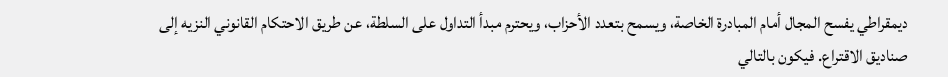ديمقراطي يفسح المجال أمام المبادرة الخاصة، ويسمح بتعدد الأحزاب، ويحترم مبدأ التداول على السلطة، عن طريق الاحتكام القانوني النزيه إلى صناديق الاقتراع. فيكون بالتالي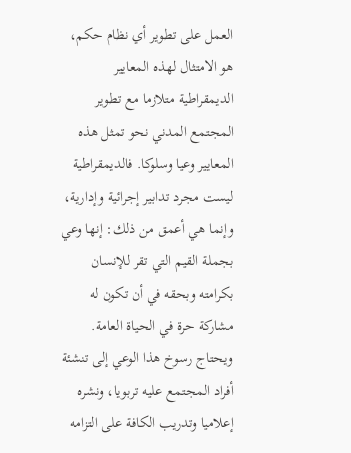العمل على تطوير أي نظام حكم، هو الامتثال لهذه المعايير الديمقراطية متلازما مع تطوير المجتمع المدني نحو تمثل هذه المعايير وعيا وسلوكا. فالديمقراطية ليست مجرد تدابير إجرائية وإدارية، وإنما هي أعمق من ذلك: إنها وعي بجملة القيم التي تقر للإنسان بكرامته وبحقه في أن تكون له مشاركة حرة في الحياة العامة. ويحتاج رسوخ هذا الوعي إلى تنشئة أفراد المجتمع عليه تربويا، ونشره إعلاميا وتدريب الكافة على التزامه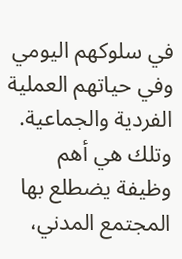في سلوكهم اليومي وفي حياتهم العملية الفردية والجماعية. وتلك هي أهم وظيفة يضطلع بها المجتمع المدني،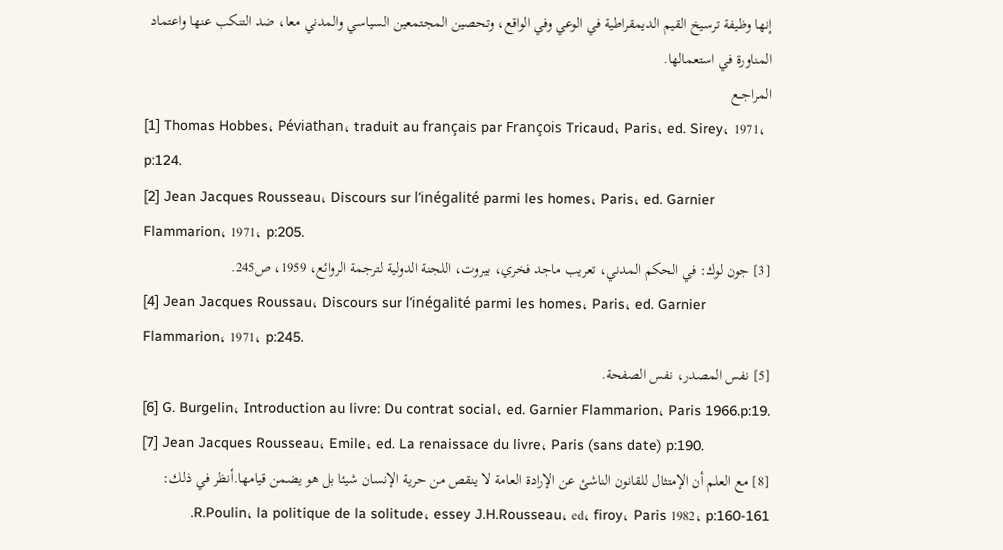إنها وظيفة ترسيخ القيم الديمقراطية في الوعي وفي الواقع، وتحصين المجتمعين السياسي والمدني معا، ضد التنكب عنها واعتماد المناورة في استعمالها.
المراجــع
[1] Thomas Hobbes، Péviathan، traduit au français par François Tricaud، Paris، ed. Sirey، 1971، p:124.
[2] Jean Jacques Rousseau، Discours sur l’inégalité parmi les homes، Paris، ed. Garnier Flammarion، 1971، p:205.
[3] جون لوك: في الحكم المدني، تعريب ماجد فخري، بيروت، اللجنة الدولية لترجمة الروائع، 1959، ص245.
[4] Jean Jacques Roussau، Discours sur l’inégalité parmi les homes، Paris، ed. Garnier Flammarion، 1971، p:245.
[5] نفس المصدر، نفس الصفحة.
[6] G. Burgelin، Introduction au livre: Du contrat social، ed. Garnier Flammarion، Paris 1966.p:19.
[7] Jean Jacques Rousseau، Emile، ed. La renaissace du livre، Paris (sans date) p:190.
[8] مع العلم أن الإمتثال للقانون الناشئ عن الإرادة العامة لا ينقص من حرية الإنسان شيئا بل هو يضمن قيامها.أنظر في ذلك: R.Poulin، la politique de la solitude، essey J.H.Rousseau، ed، firoy، Paris 1982، p:160-161.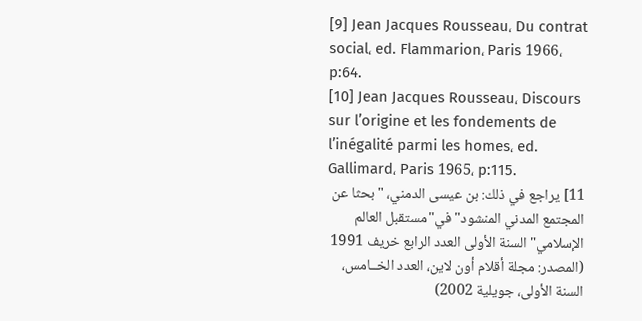[9] Jean Jacques Rousseau، Du contrat social، ed. Flammarion، Paris 1966، p:64.
[10] Jean Jacques Rousseau، Discours sur l’origine et les fondements de l’inégalité parmi les homes، ed. Gallimard، Paris 1965، p:115.
11] يراجع في ذلك: بن عيسى الدمني، "بحثا عن المجتمع المدني المنشود" في"مستقبل العالم الإسلامي" السنة الأولى العدد الرابع خريف 1991
(المصدر: مجلة أقلام أون لاين، العدد الخــامس، السنة الأولى، جويلية 2002)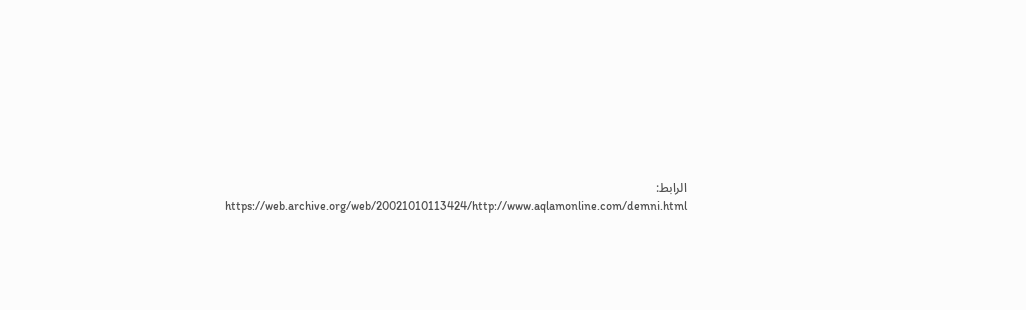الرابط: https://web.archive.org/web/20021010113424/http://www.aqlamonline.com/demni.html